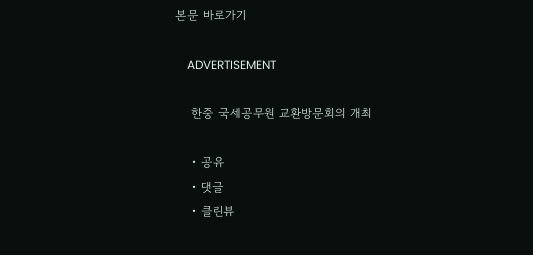본문 바로가기

    ADVERTISEMENT

    한중 국세공무원 교환방문회의 개최

    • 공유
    • 댓글
    • 클린뷰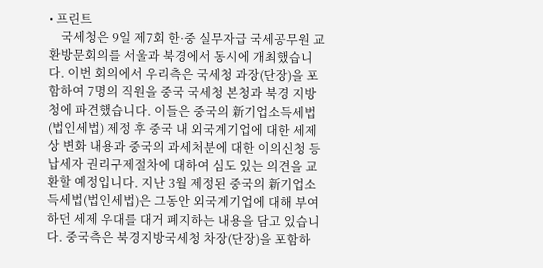• 프린트
    국세청은 9일 제7회 한·중 실무자급 국세공무원 교환방문회의를 서울과 북경에서 동시에 개최했습니다. 이번 회의에서 우리측은 국세청 과장(단장)을 포함하여 7명의 직원을 중국 국세청 본청과 북경 지방청에 파견했습니다. 이들은 중국의 新기업소득세법(법인세법) 제정 후 중국 내 외국계기업에 대한 세제상 변화 내용과 중국의 과세처분에 대한 이의신청 등 납세자 권리구제절차에 대하여 심도 있는 의견을 교환할 예정입니다. 지난 3월 제정된 중국의 新기업소득세법(법인세법)은 그동안 외국계기업에 대해 부여하던 세제 우대를 대거 폐지하는 내용을 담고 있습니다. 중국측은 북경지방국세청 차장(단장)을 포함하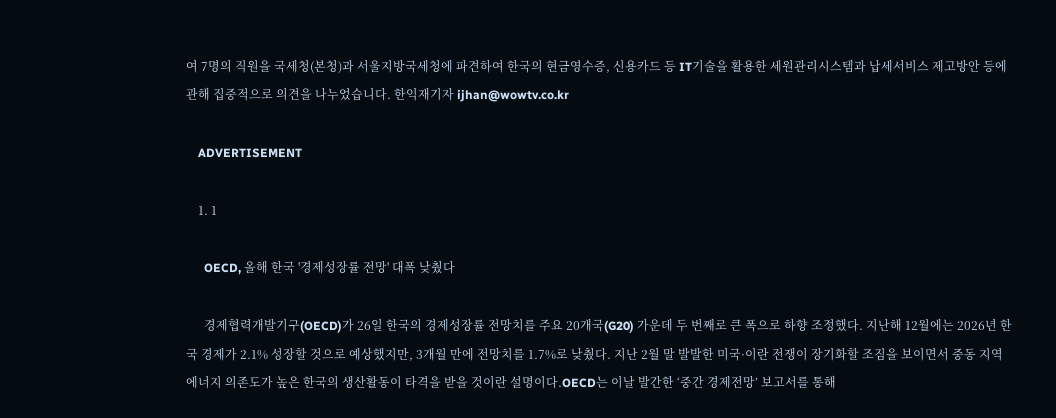여 7명의 직원을 국세청(본청)과 서울지방국세청에 파견하여 한국의 현금영수증, 신용카드 등 IT기술을 활용한 세원관리시스템과 납세서비스 제고방안 등에 관해 집중적으로 의견을 나누었습니다. 한익재기자 ijhan@wowtv.co.kr

    ADVERTISEMENT

    1. 1

      OECD, 올해 한국 '경제성장률 전망' 대폭 낮췄다

      경제협력개발기구(OECD)가 26일 한국의 경제성장률 전망치를 주요 20개국(G20) 가운데 두 번째로 큰 폭으로 하향 조정했다. 지난해 12월에는 2026년 한국 경제가 2.1% 성장할 것으로 예상했지만, 3개월 만에 전망치를 1.7%로 낮췄다. 지난 2월 말 발발한 미국·이란 전쟁이 장기화할 조짐을 보이면서 중동 지역 에너지 의존도가 높은 한국의 생산활동이 타격을 받을 것이란 설명이다.OECD는 이날 발간한 ‘중간 경제전망’ 보고서를 통해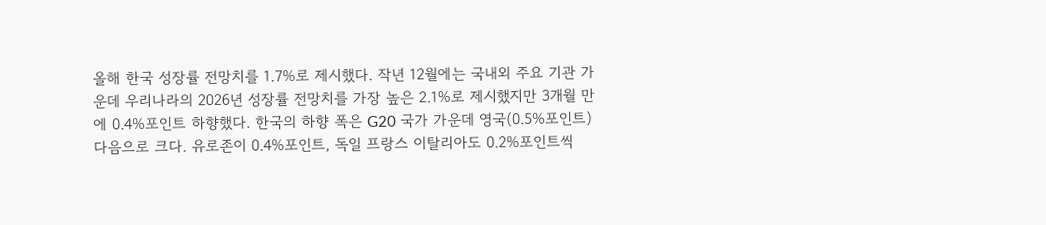올해 한국 성장률 전망치를 1.7%로 제시했다. 작년 12월에는 국내외 주요 기관 가운데 우리나라의 2026년 성장률 전망치를 가장 높은 2.1%로 제시했지만 3개월 만에 0.4%포인트 하향했다. 한국의 하향 폭은 G20 국가 가운데 영국(0.5%포인트) 다음으로 크다. 유로존이 0.4%포인트, 독일 프랑스 이탈리아도 0.2%포인트씩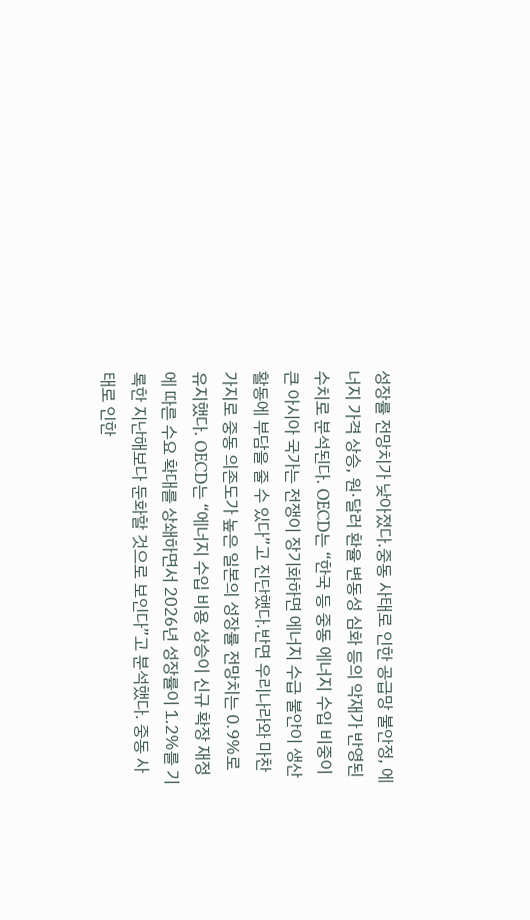성장률 전망치가 낮아졌다.중동 사태로 인한 공급망 불안정, 에너지 가격 상승, 원·달러 환율 변동성 심화 등의 악재가 반영된 수치로 분석된다. OECD는 “한국 등 중동 에너지 수입 비중이 큰 아시아 국가는 전쟁이 장기화하면 에너지 수급 불안이 생산활동에 부담을 줄 수 있다”고 진단했다.반면 우리나라와 마찬가지로 중동 의존도가 높은 일본의 성장률 전망치는 0.9%로 유지했다. OECD는 “에너지 수입 비용 상승이 신규 확장 재정에 따른 수요 확대를 상쇄하면서 2026년 성장률이 1.2%를 기록한 지난해보다 둔화할 것으로 보인다”고 분석했다. 중동 사태로 인한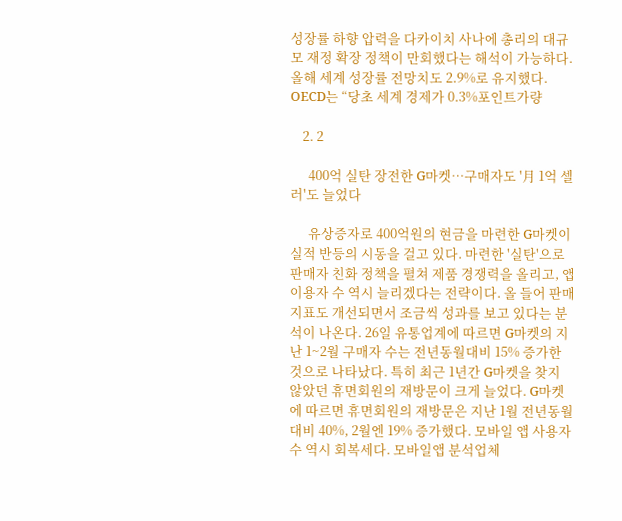성장률 하향 압력을 다카이치 사나에 총리의 대규모 재정 확장 정책이 만회했다는 해석이 가능하다.올해 세계 성장률 전망치도 2.9%로 유지했다. OECD는 “당초 세계 경제가 0.3%포인트가량

    2. 2

      400억 실탄 장전한 G마켓…구매자도 '月 1억 셀러'도 늘었다

      유상증자로 400억원의 현금을 마련한 G마켓이 실적 반등의 시동을 걸고 있다. 마련한 '실탄'으로 판매자 친화 정책을 펼쳐 제품 경쟁력을 올리고, 앱 이용자 수 역시 늘리겠다는 전략이다. 올 들어 판매 지표도 개선되면서 조금씩 성과를 보고 있다는 분석이 나온다. 26일 유통업계에 따르면 G마켓의 지난 1~2월 구매자 수는 전년동월대비 15% 증가한 것으로 나타났다. 특히 최근 1년간 G마켓을 찾지 않았던 휴면회원의 재방문이 크게 늘었다. G마켓에 따르면 휴면회원의 재방문은 지난 1월 전년동월대비 40%, 2월엔 19% 증가했다. 모바일 앱 사용자 수 역시 회복세다. 모바일앱 분석업체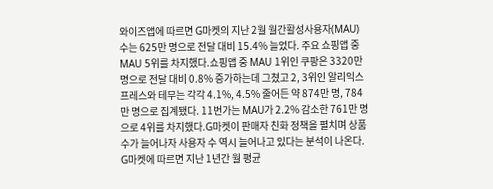와이즈앱에 따르면 G마켓의 지난 2월 월간활성사용자(MAU) 수는 625만 명으로 전달 대비 15.4% 늘었다. 주요 쇼핑앱 중 MAU 5위를 차지했다.쇼핑앱 중 MAU 1위인 쿠팡은 3320만명으로 전달 대비 0.8% 증가하는데 그쳤고 2, 3위인 알리익스프레스와 테무는 각각 4.1%, 4.5% 줄어든 약 874만 명, 784만 명으로 집계됐다. 11번가는 MAU가 2.2% 감소한 761만 명으로 4위를 차지했다.G마켓이 판매자 친화 정책을 펼치며 상품 수가 늘어나자 사용자 수 역시 늘어나고 있다는 분석이 나온다. G마켓에 따르면 지난 1년간 월 평균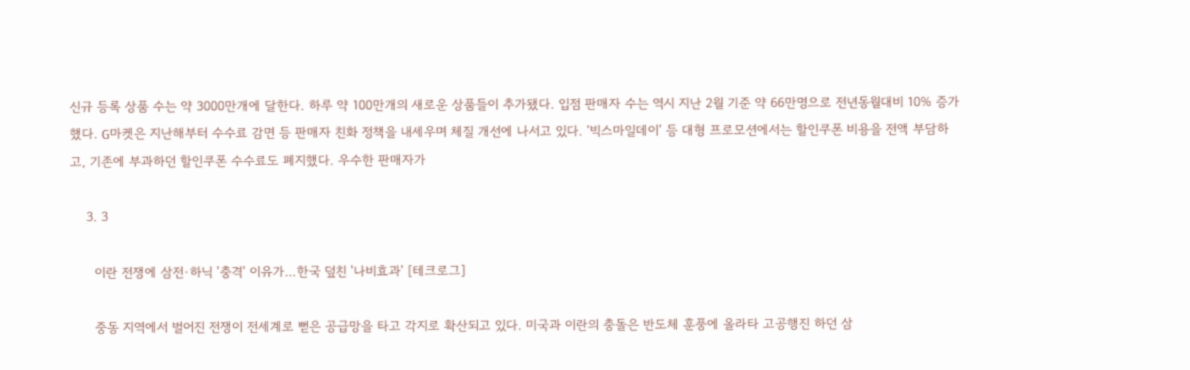신규 등록 상품 수는 약 3000만개에 달한다. 하루 약 100만개의 새로운 상품들이 추가됐다. 입점 판매자 수는 역시 지난 2월 기준 약 66만명으로 전년동월대비 10% 증가했다. G마켓은 지난해부터 수수료 감면 등 판매자 친화 정책을 내세우며 체질 개선에 나서고 있다. ‘빅스마일데이’ 등 대형 프로모션에서는 할인쿠폰 비용을 전액 부담하고, 기존에 부과하던 할인쿠폰 수수료도 폐지했다. 우수한 판매자가

    3. 3

      이란 전쟁에 삼전·하닉 '충격' 이유가…한국 덮친 '나비효과' [테크로그]

      중동 지역에서 벌어진 전쟁이 전세계로 뻗은 공급망을 타고 각지로 확산되고 있다. 미국과 이란의 충돌은 반도체 훈풍에 올라타 고공행진 하던 삼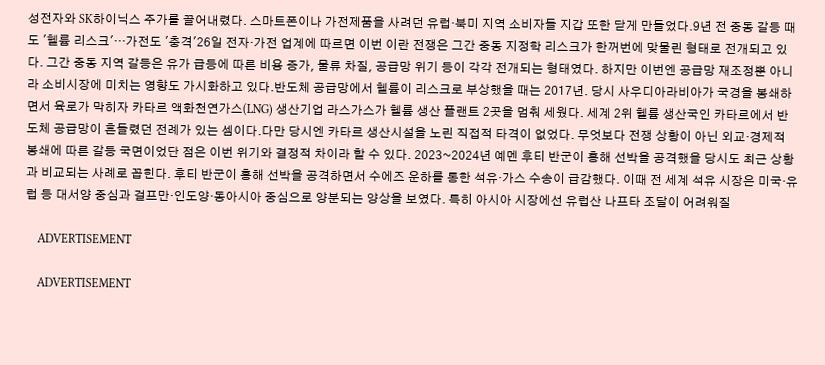성전자와 SK하이닉스 주가를 끌어내렸다. 스마트폰이나 가전제품을 사려던 유럽·북미 지역 소비자들 지갑 또한 닫게 만들었다.9년 전 중동 갈등 때도 '헬륨 리스크'…가전도 '충격'26일 전자·가전 업계에 따르면 이번 이란 전쟁은 그간 중동 지정학 리스크가 한꺼번에 맞물린 형태로 전개되고 있다. 그간 중동 지역 갈등은 유가 급등에 따른 비용 증가, 물류 차질, 공급망 위기 등이 각각 전개되는 형태였다. 하지만 이번엔 공급망 재조정뿐 아니라 소비시장에 미치는 영향도 가시화하고 있다.반도체 공급망에서 헬륨이 리스크로 부상했을 때는 2017년. 당시 사우디아라비아가 국경을 봉쇄하면서 육로가 막히자 카타르 액화천연가스(LNG) 생산기업 라스가스가 헬륨 생산 플랜트 2곳을 멈춰 세웠다. 세계 2위 헬륨 생산국인 카타르에서 반도체 공급망이 흔들렸던 전례가 있는 셈이다.다만 당시엔 카타르 생산시설을 노린 직접적 타격이 없었다. 무엇보다 전쟁 상황이 아닌 외교·경제적 봉쇄에 따른 갈등 국면이었단 점은 이번 위기와 결정적 차이라 할 수 있다. 2023~2024년 예멘 후티 반군이 홍해 선박을 공격했을 당시도 최근 상황과 비교되는 사례로 꼽힌다. 후티 반군이 홍해 선박을 공격하면서 수에즈 운하를 통한 석유·가스 수송이 급감했다. 이때 전 세계 석유 시장은 미국·유럽 등 대서양 중심과 걸프만·인도양·동아시아 중심으로 양분되는 양상을 보였다. 특히 아시아 시장에선 유럽산 나프타 조달이 어려워질

    ADVERTISEMENT

    ADVERTISEMENT